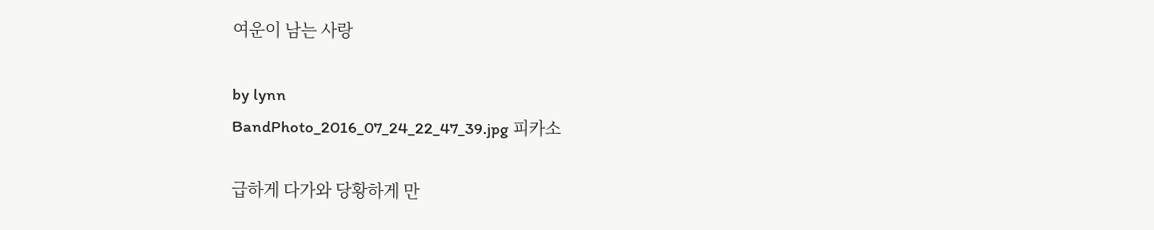여운이 남는 사랑

by lynn
BandPhoto_2016_07_24_22_47_39.jpg 피카소

급하게 다가와 당황하게 만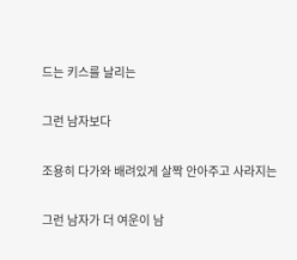드는 키스를 날리는

그런 남자보다

조용히 다가와 배려있게 살짝 안아주고 사라지는

그런 남자가 더 여운이 남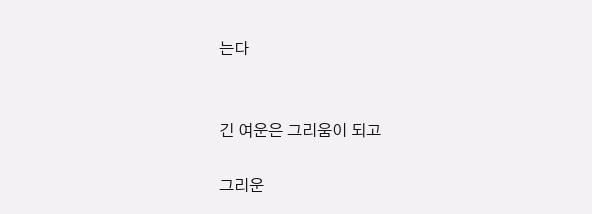는다


긴 여운은 그리움이 되고

그리운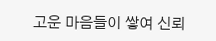고운 마음들이 쌓여 신뢰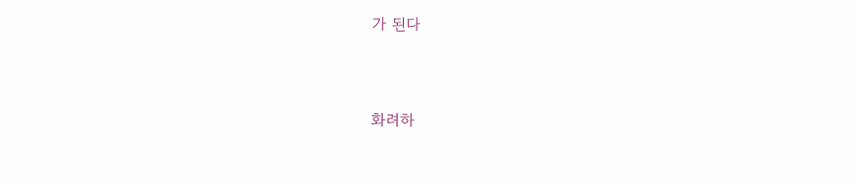가 된다


화려하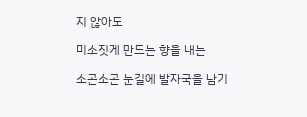지 않아도

미소짓게 만드는 향을 내는

소곤소곤 눈길에 발자국을 남기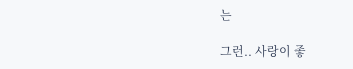는

그런.. 사랑이 좋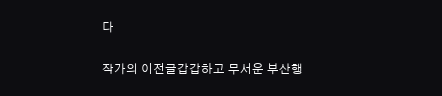다

작가의 이전글갑갑하고 무서운 부산행